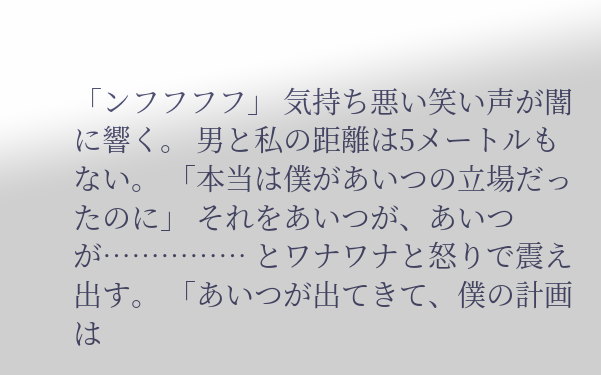「ンフフフフ」 気持ち悪い笑い声が闇に響く。 男と私の距離は5メートルもない。 「本当は僕があいつの立場だったのに」 それをあいつが、あいつが…………… とワナワナと怒りで震え出す。 「あいつが出てきて、僕の計画は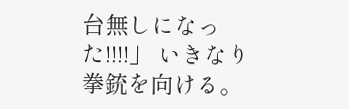台無しになった!!!!」 いきなり拳銃を向ける。